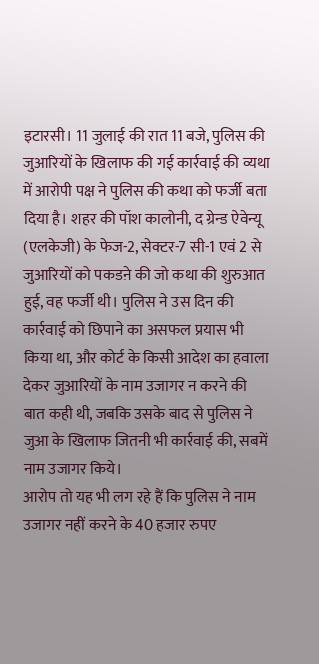इटारसी। 11 जुलाई की रात 11 बजे, पुलिस की जुआरियों के खिलाफ की गई कार्रवाई की व्यथा में आरोपी पक्ष ने पुलिस की कथा को फर्जी बता दिया है। शहर की पॉश कालोनी, द ग्रेन्ड ऐवेन्यू (एलकेजी) के फेज-2, सेक्टर-7 सी-1 एवं 2 से जुआरियों को पकडऩे की जो कथा की शुरुआत हुई, वह फर्जी थी। पुलिस ने उस दिन की कार्रवाई को छिपाने का असफल प्रयास भी किया था, और कोर्ट के किसी आदेश का हवाला देकर जुआरियों के नाम उजागर न करने की बात कही थी, जबकि उसके बाद से पुलिस ने जुआ के खिलाफ जितनी भी कार्रवाई की, सबमें नाम उजागर किये।
आरोप तो यह भी लग रहे हैं कि पुलिस ने नाम उजागर नहीं करने के 40 हजार रुपए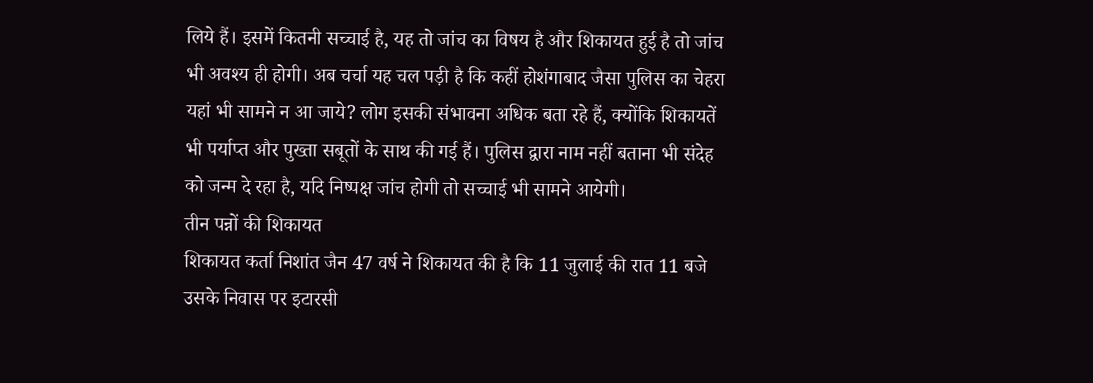लिये हैं। इसमें कितनी सच्चाई है, यह तो जांच का विषय है और शिकायत हुई है तो जांच भी अवश्य ही होगी। अब चर्चा यह चल पड़ी है कि कहीं होशंगाबाद जैसा पुलिस का चेहरा यहां भी सामने न आ जाये? लोग इसकी संभावना अधिक बता रहे हैं, क्योंकि शिकायतें भी पर्याप्त और पुख्ता सबूतों के साथ की गई हैं। पुलिस द्वारा नाम नहीं बताना भी संदेह को जन्म दे रहा है, यदि निष्पक्ष जांच होगी तो सच्चाई भी सामने आयेगी।
तीन पन्नों की शिकायत
शिकायत कर्ता निशांत जैन 47 वर्ष ने शिकायत की है कि 11 जुलाई की रात 11 बजे उसके निवास पर इटारसी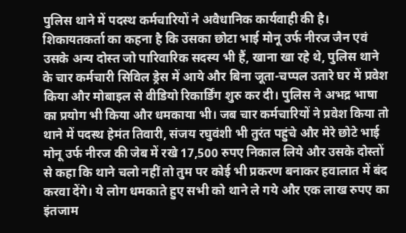पुलिस थाने में पदस्थ कर्मचारियों ने अवैधानिक कार्यवाही की है। शिकायतकर्ता का कहना है कि उसका छोटा भाई मोनू उर्फ नीरज जैन एवं उसके अन्य दोस्त जो पारिवारिक सदस्य भी हैं, खाना खा रहे थे, पुलिस थाने के चार कर्मचारी सिविल ड्रेस में आये और बिना जूता-चप्पल उतारे घर में प्रवेश किया और मोबाइल से वीडियो रिकार्डिंग शुरु कर दी। पुलिस ने अभद्र भाषा का प्रयोग भी किया और धमकाया भी। जब चार कर्मचारियों ने प्रवेश किया तो थाने में पदस्थ हेमंत तिवारी, संजय रघुवंशी भी तुरंत पहुंचे और मेरे छोटे भाई मोनू उर्फ नीरज की जेब में रखे 17,500 रुपए निकाल लिये और उसके दोस्तों से कहा कि थाने चलो नहीं तो तुम पर कोई भी प्रकरण बनाकर हवालात में बंद करवा देंगे। ये लोग धमकाते हुए सभी को थाने ले गये और एक लाख रुपए का इंतजाम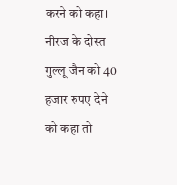करने को कहा। नीरज के दोस्त गुल्लू जैन को 40 हजार रुपए देने को कहा तो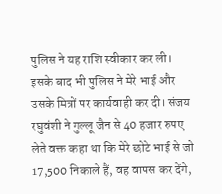पुलिस ने यह राशि स्वीकार कर ली। इसके बाद भी पुलिस ने मेरे भाई और उसके मित्रों पर कार्यवाही कर दी। संजय रघुवंशी ने गुल्लू जैन से 40 हजार रुपए लेते वक्त कहा था कि मेरे छोटे भाई से जो 17,500 निकाले हैं, वह वापस कर देंगे,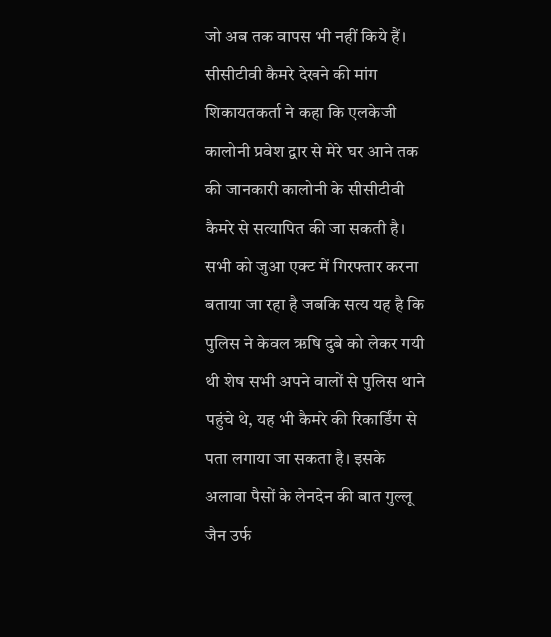जो अब तक वापस भी नहीं किये हैं।
सीसीटीवी कैमरे देखने की मांग
शिकायतकर्ता ने कहा कि एलकेजी कालोनी प्रवेश द्वार से मेरे घर आने तक की जानकारी कालोनी के सीसीटीवी कैमरे से सत्यापित की जा सकती है। सभी को जुआ एक्ट में गिरफ्तार करना बताया जा रहा है जबकि सत्य यह है कि पुलिस ने केवल ऋषि दुबे को लेकर गयी थी शेष सभी अपने वालों से पुलिस थाने पहुंचे थे, यह भी कैमरे की रिकार्डिंग से पता लगाया जा सकता है। इसके अलावा पैसों के लेनदेन की बात गुल्लू जैन उर्फ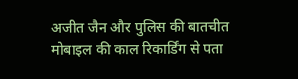अजीत जैन और पुलिस की बातचीत मोबाइल की काल रिकार्डिंग से पता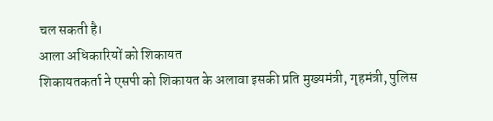चल सकती है।
आला अधिकारियों को शिकायत
शिकायतकर्ता ने एसपी को शिकायत के अलावा इसकी प्रति मुख्यमंत्री, गृहमंत्री, पुलिस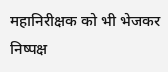महानिरीक्षक को भी भेजकर निष्पक्ष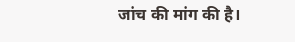जांच की मांग की है।